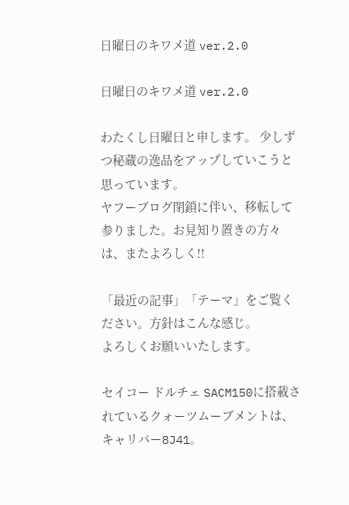日曜日のキワメ道 ver.2.0

日曜日のキワメ道 ver.2.0

わたくし日曜日と申します。 少しずつ秘蔵の逸品をアップしていこうと思っています。
ヤフーブログ閉鎖に伴い、移転して参りました。お見知り置きの方々は、またよろしく!!

「最近の記事」「テーマ」をご覧ください。方針はこんな感じ。
よろしくお願いいたします。

セイコー ドルチェ SACM150に搭載されているクォーツムーブメントは、キャリバー8J41。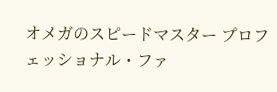オメガのスピードマスター プロフェッショナル・ファ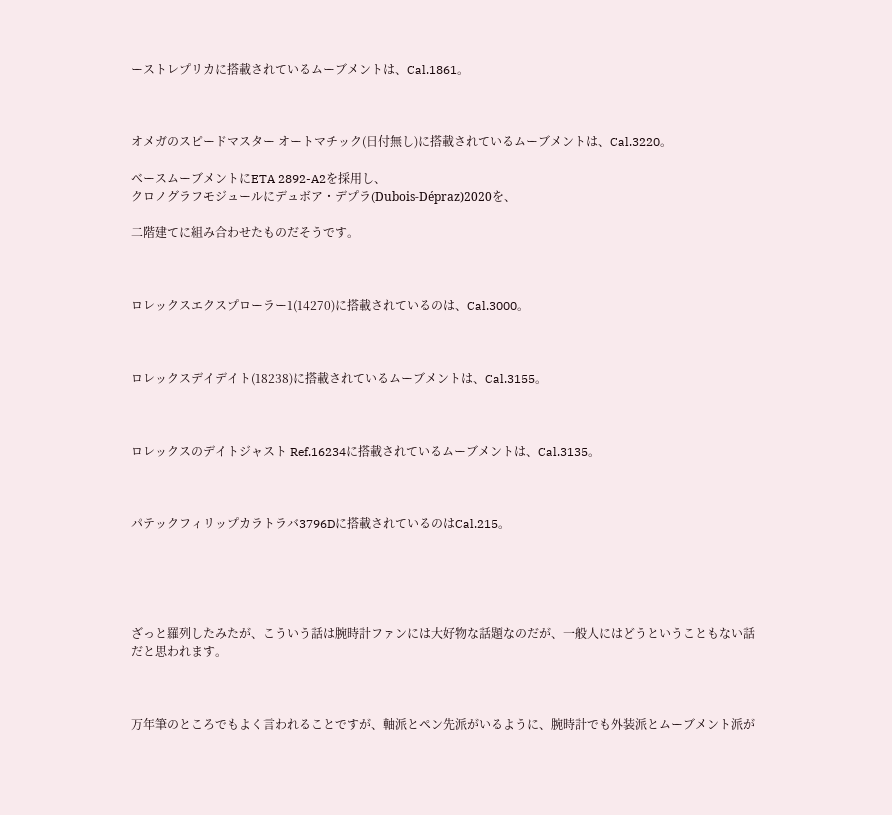ーストレプリカに搭載されているムーブメントは、Cal.1861。



オメガのスピードマスター オートマチック(日付無し)に搭載されているムーブメントは、Cal.3220。

ベースムーブメントにETA 2892-A2を採用し、
クロノグラフモジュールにデュボア・デプラ(Dubois-Dépraz)2020を、

二階建てに組み合わせたものだそうです。



ロレックスエクスプローラー1(14270)に搭載されているのは、Cal.3000。



ロレックスデイデイト(18238)に搭載されているムーブメントは、Cal.3155。



ロレックスのデイトジャスト Ref.16234に搭載されているムーブメントは、Cal.3135。



パテックフィリップカラトラバ3796Dに搭載されているのはCal.215。





ざっと羅列したみたが、こういう話は腕時計ファンには大好物な話題なのだが、一般人にはどうということもない話だと思われます。



万年筆のところでもよく言われることですが、軸派とペン先派がいるように、腕時計でも外装派とムーブメント派が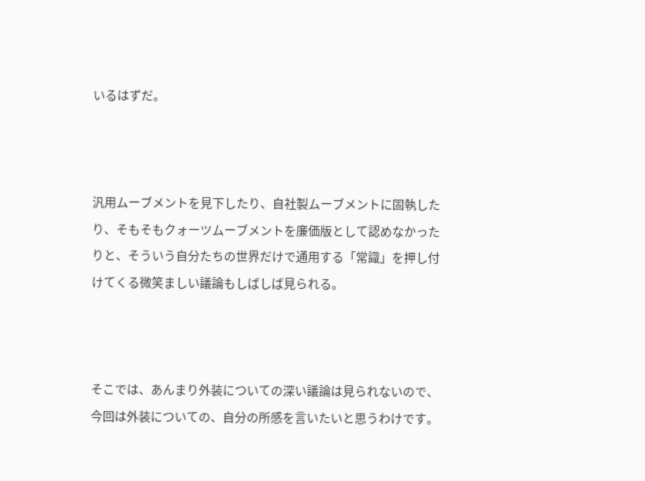いるはずだ。



汎用ムーブメントを見下したり、自社製ムーブメントに固執したり、そもそもクォーツムーブメントを廉価版として認めなかったりと、そういう自分たちの世界だけで通用する「常識」を押し付けてくる微笑ましい議論もしばしば見られる。



そこでは、あんまり外装についての深い議論は見られないので、今回は外装についての、自分の所感を言いたいと思うわけです。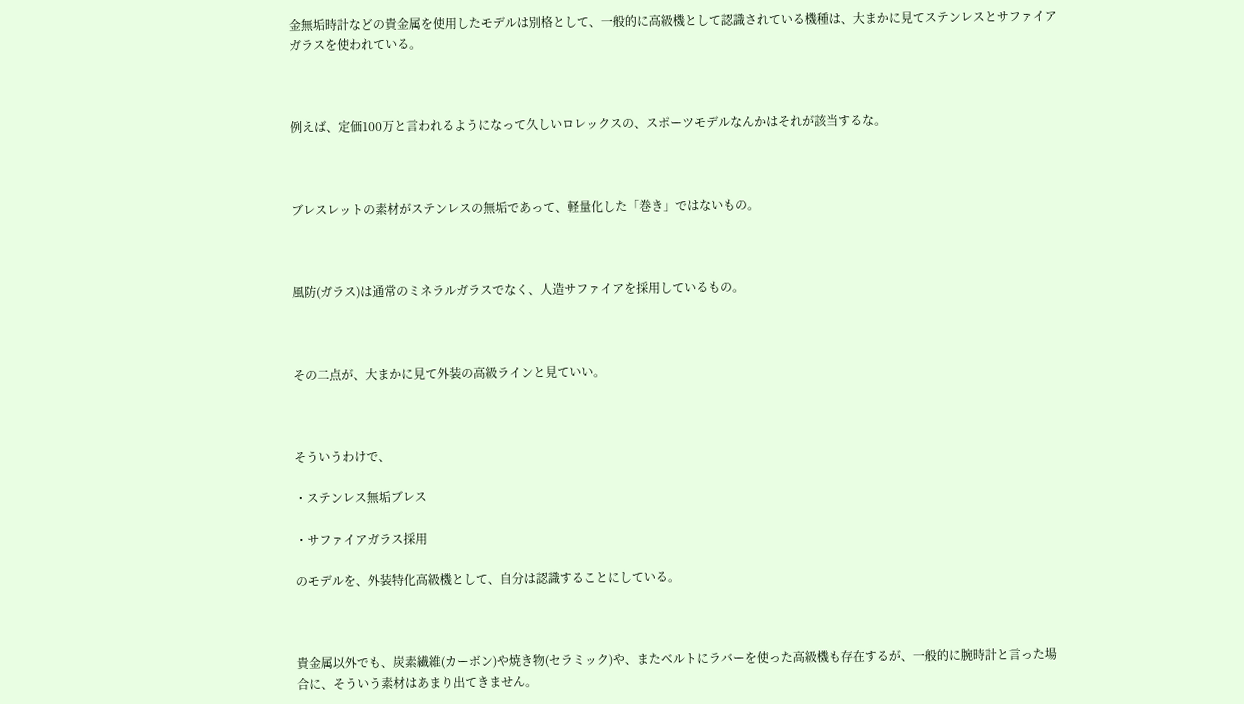金無垢時計などの貴金属を使用したモデルは別格として、一般的に高級機として認識されている機種は、大まかに見てステンレスとサファイアガラスを使われている。



例えば、定価100万と言われるようになって久しいロレックスの、スポーツモデルなんかはそれが該当するな。



ブレスレットの素材がステンレスの無垢であって、軽量化した「巻き」ではないもの。



風防(ガラス)は通常のミネラルガラスでなく、人造サファイアを採用しているもの。



その二点が、大まかに見て外装の高級ラインと見ていい。



そういうわけで、

・ステンレス無垢ブレス

・サファイアガラス採用

のモデルを、外装特化高級機として、自分は認識することにしている。



貴金属以外でも、炭素繊維(カーボン)や焼き物(セラミック)や、またベルトにラバーを使った高級機も存在するが、一般的に腕時計と言った場合に、そういう素材はあまり出てきません。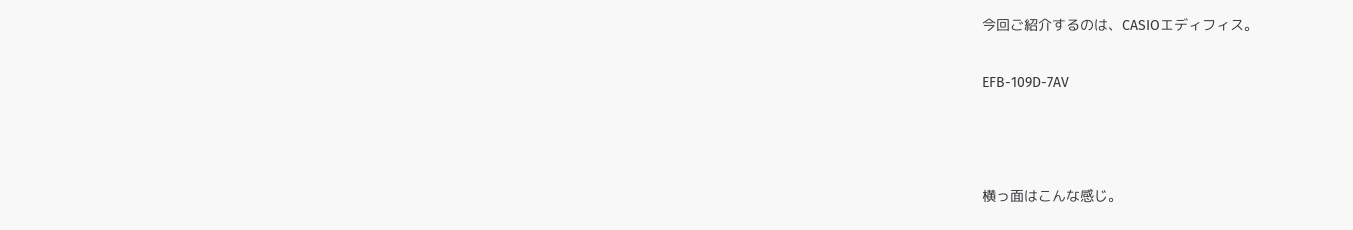今回ご紹介するのは、CASIOエディフィス。

EFB-109D-7AV



横っ面はこんな感じ。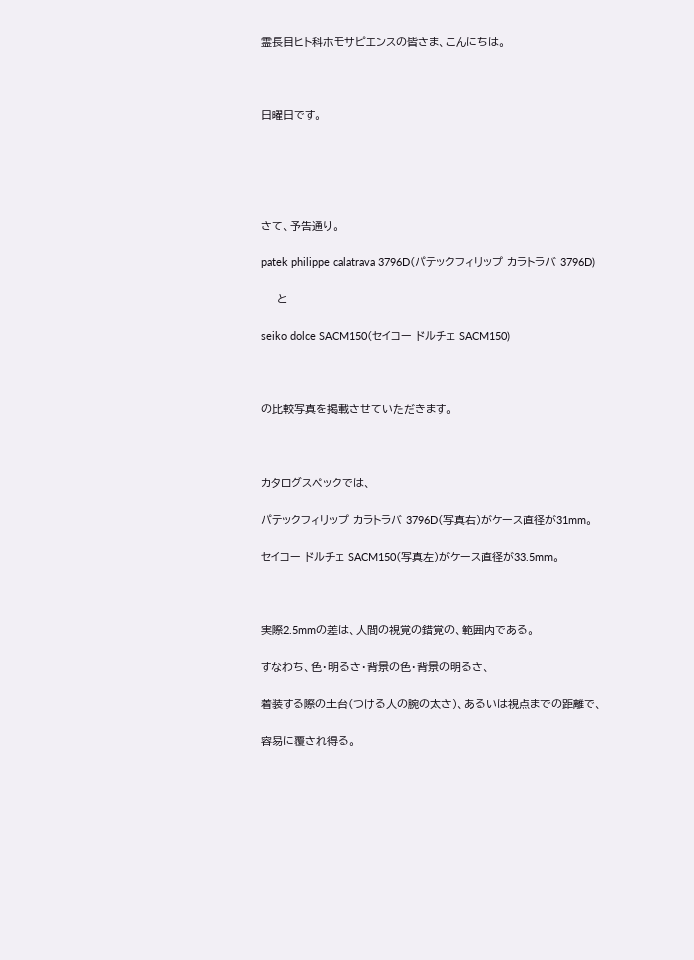霊長目ヒト科ホモサピエンスの皆さま、こんにちは。



日曜日です。





さて、予告通り。

patek philippe calatrava 3796D(パテックフィリップ カラトラバ 3796D)

    と

seiko dolce SACM150(セイコー ドルチェ SACM150)



の比較写真を掲載させていただきます。



カタログスペックでは、

パテックフィリップ カラトラバ 3796D(写真右)がケース直径が31mm。

セイコー ドルチェ SACM150(写真左)がケース直径が33.5mm。



実際2.5mmの差は、人間の視覚の錯覚の、範囲内である。

すなわち、色・明るさ・背景の色・背景の明るさ、

着装する際の土台(つける人の腕の太さ)、あるいは視点までの距離で、

容易に覆され得る。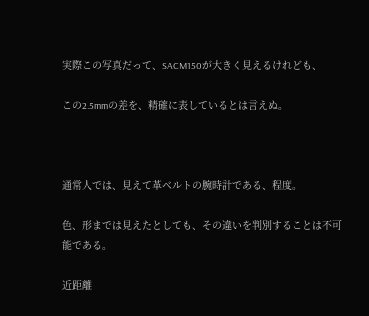実際この写真だって、SACM150が大きく見えるけれども、

この2.5mmの差を、精確に表しているとは言えぬ。



通常人では、見えて革ベルトの腕時計である、程度。

色、形までは見えたとしても、その違いを判別することは不可能である。

近距離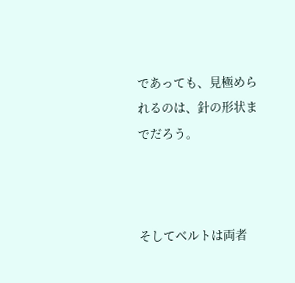であっても、見極められるのは、針の形状までだろう。



そしてベルトは両者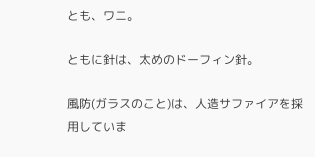とも、ワニ。

ともに針は、太めのドーフィン針。

風防(ガラスのこと)は、人造サファイアを採用していま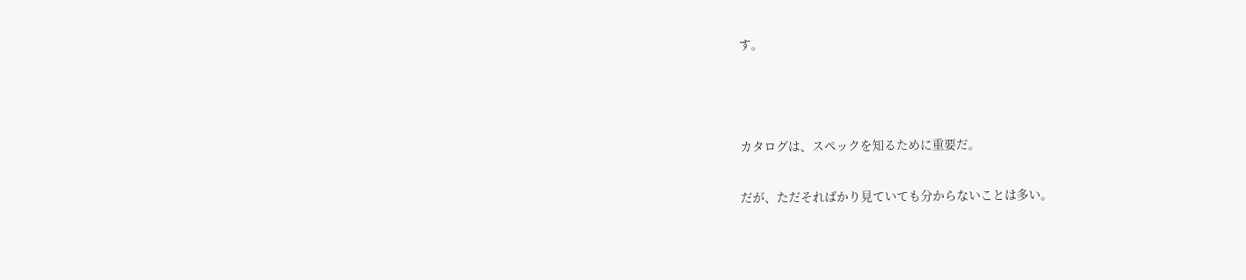す。



カタログは、スペックを知るために重要だ。

だが、ただそればかり見ていても分からないことは多い。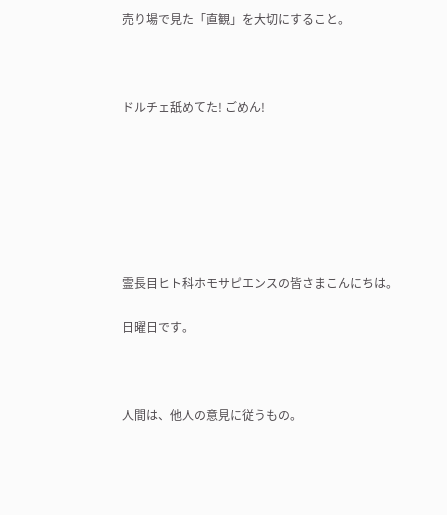売り場で見た「直観」を大切にすること。



ドルチェ舐めてた! ごめん!







霊長目ヒト科ホモサピエンスの皆さまこんにちは。

日曜日です。



人間は、他人の意見に従うもの。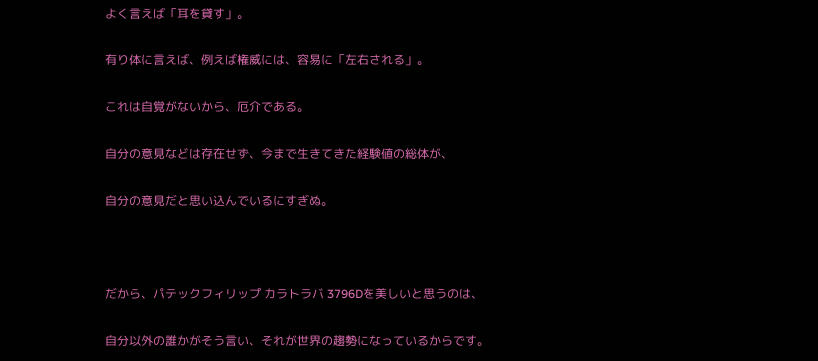よく言えば「耳を貸す」。

有り体に言えば、例えば権威には、容易に「左右される」。

これは自覚がないから、厄介である。

自分の意見などは存在せず、今まで生きてきた経験値の総体が、

自分の意見だと思い込んでいるにすぎぬ。



だから、パテックフィリップ カラトラバ 3796Dを美しいと思うのは、

自分以外の誰かがそう言い、それが世界の趨勢になっているからです。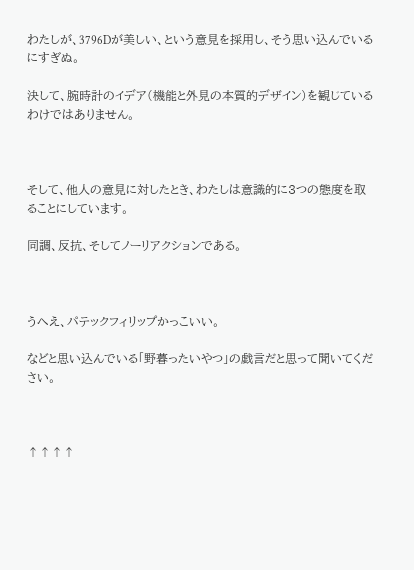わたしが、3796Dが美しい、という意見を採用し、そう思い込んでいるにすぎぬ。

決して、腕時計のイデア(機能と外見の本質的デザイン)を観じているわけではありません。



そして、他人の意見に対したとき、わたしは意識的に3つの態度を取ることにしています。

同調、反抗、そしてノーリアクションである。



うへえ、パテックフィリップかっこいい。

などと思い込んでいる「野暮ったいやつ」の戯言だと思って聞いてください。



↑↑↑↑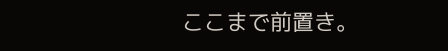ここまで前置き。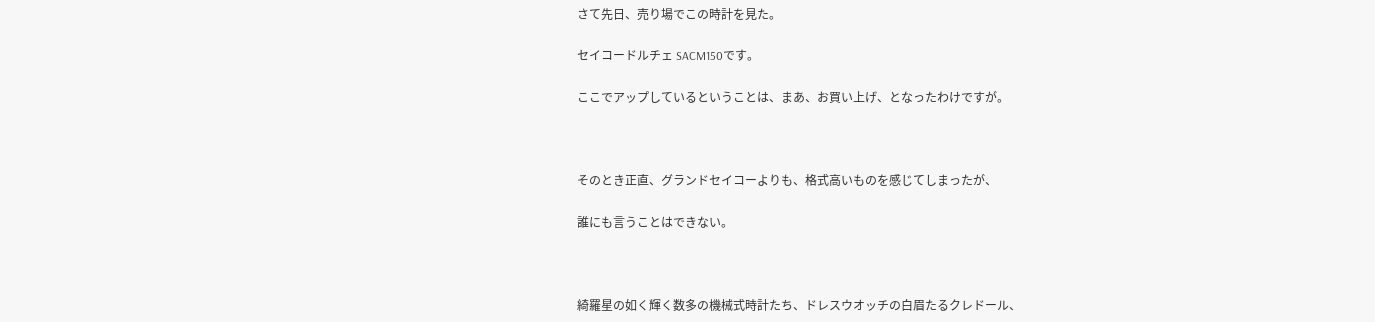さて先日、売り場でこの時計を見た。

セイコードルチェ SACM150です。

ここでアップしているということは、まあ、お買い上げ、となったわけですが。



そのとき正直、グランドセイコーよりも、格式高いものを感じてしまったが、

誰にも言うことはできない。



綺羅星の如く輝く数多の機械式時計たち、ドレスウオッチの白眉たるクレドール、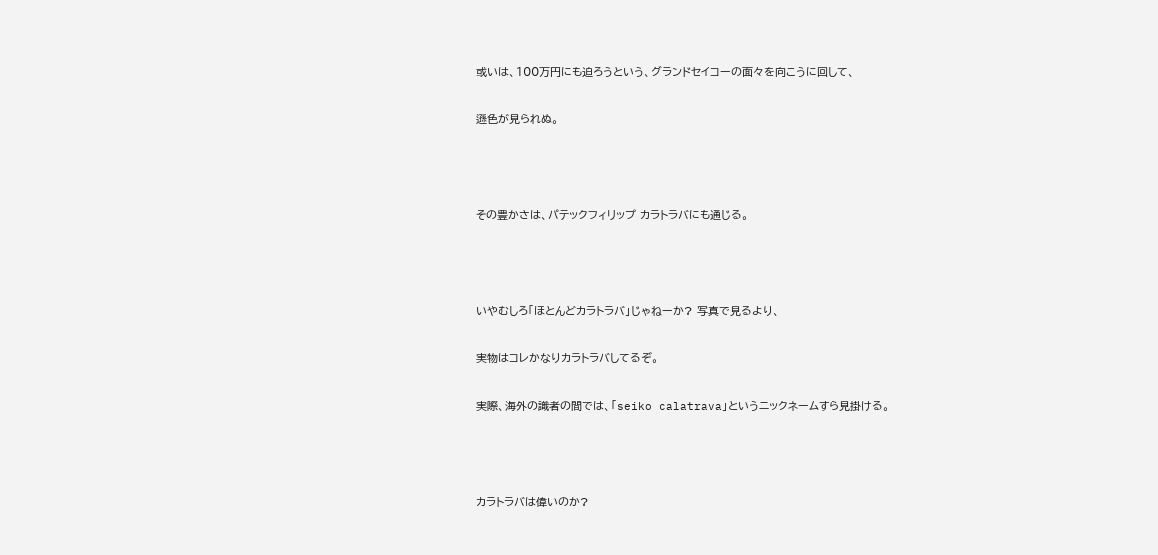或いは、100万円にも迫ろうという、グランドセイコーの面々を向こうに回して、

遜色が見られぬ。



その豊かさは、パテックフィリップ カラトラバにも通じる。



いやむしろ「ほとんどカラトラバ」じゃねーか? 写真で見るより、

実物はコレかなりカラトラバしてるぞ。

実際、海外の識者の間では、「seiko calatrava」というニックネームすら見掛ける。



カラトラバは偉いのか?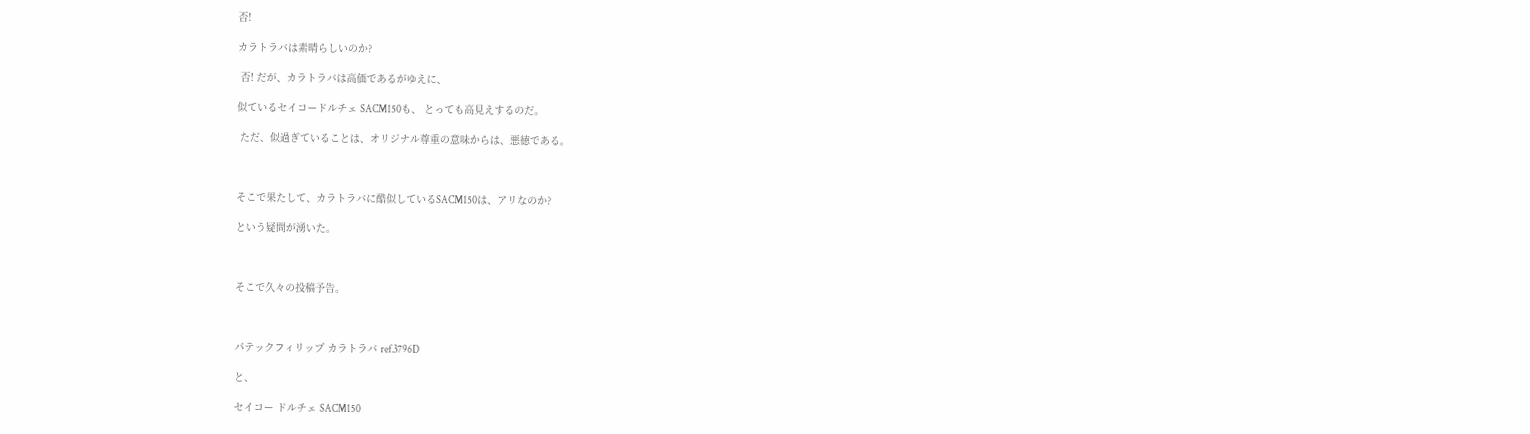否!

カラトラバは素晴らしいのか?

 否! だが、カラトラバは高価であるがゆえに、

似ているセイコードルチェ SACM150も、 とっても高見えするのだ。

 ただ、似過ぎていることは、オリジナル尊重の意味からは、悪徳である。



そこで果たして、カラトラバに酷似しているSACM150は、アリなのか?

という疑問が湧いた。



そこで久々の投稿予告。



パテックフィリップ カラトラバ ref.3796D

と、

セイコー ドルチェ SACM150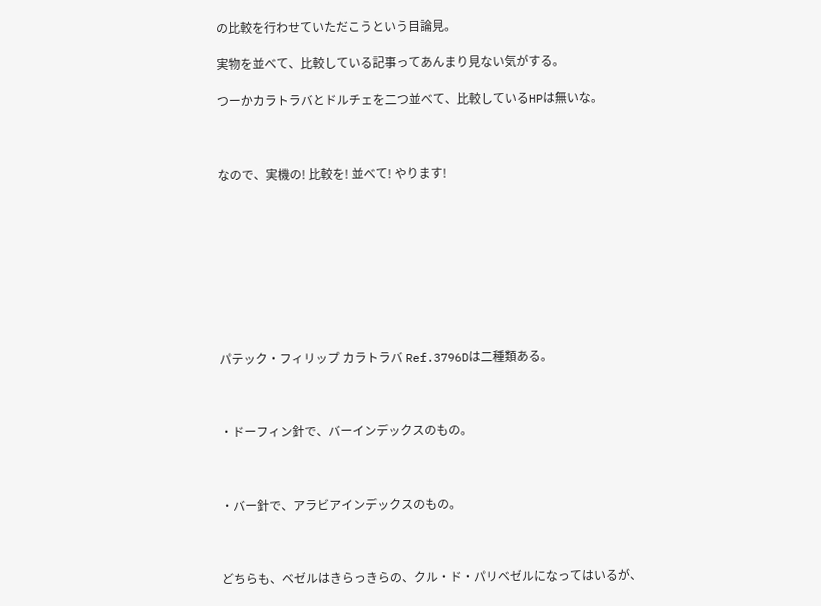の比較を行わせていただこうという目論見。

実物を並べて、比較している記事ってあんまり見ない気がする。

つーかカラトラバとドルチェを二つ並べて、比較しているHPは無いな。



なので、実機の! 比較を! 並べて! やります!









パテック・フィリップ カラトラバ Ref.3796Dは二種類ある。



・ドーフィン針で、バーインデックスのもの。



・バー針で、アラビアインデックスのもの。



どちらも、ベゼルはきらっきらの、クル・ド・パリベゼルになってはいるが、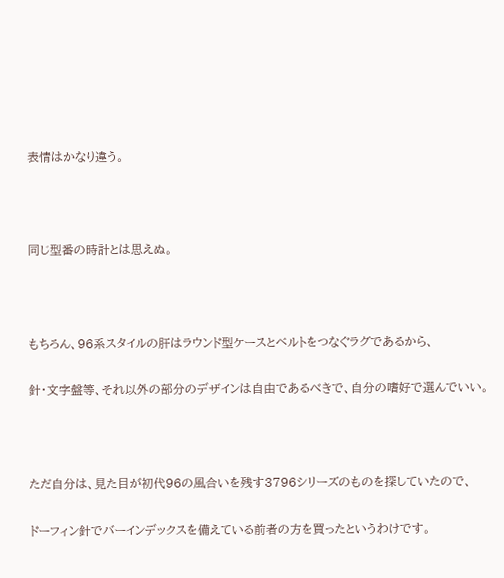表情はかなり違う。



同じ型番の時計とは思えぬ。



もちろん、96系スタイルの肝はラウンド型ケースとベルトをつなぐラグであるから、

針・文字盤等、それ以外の部分のデザインは自由であるべきで、自分の嗜好で選んでいい。



ただ自分は、見た目が初代96の風合いを残す3796シリーズのものを探していたので、

ドーフィン針でバーインデックスを備えている前者の方を買ったというわけです。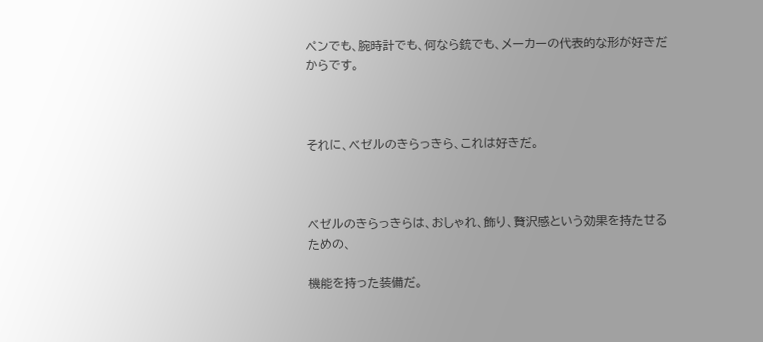ペンでも、腕時計でも、何なら銃でも、メーカーの代表的な形が好きだからです。



それに、ベゼルのきらっきら、これは好きだ。



ベゼルのきらっきらは、おしゃれ、飾り、贅沢感という効果を持たせるための、

機能を持った装備だ。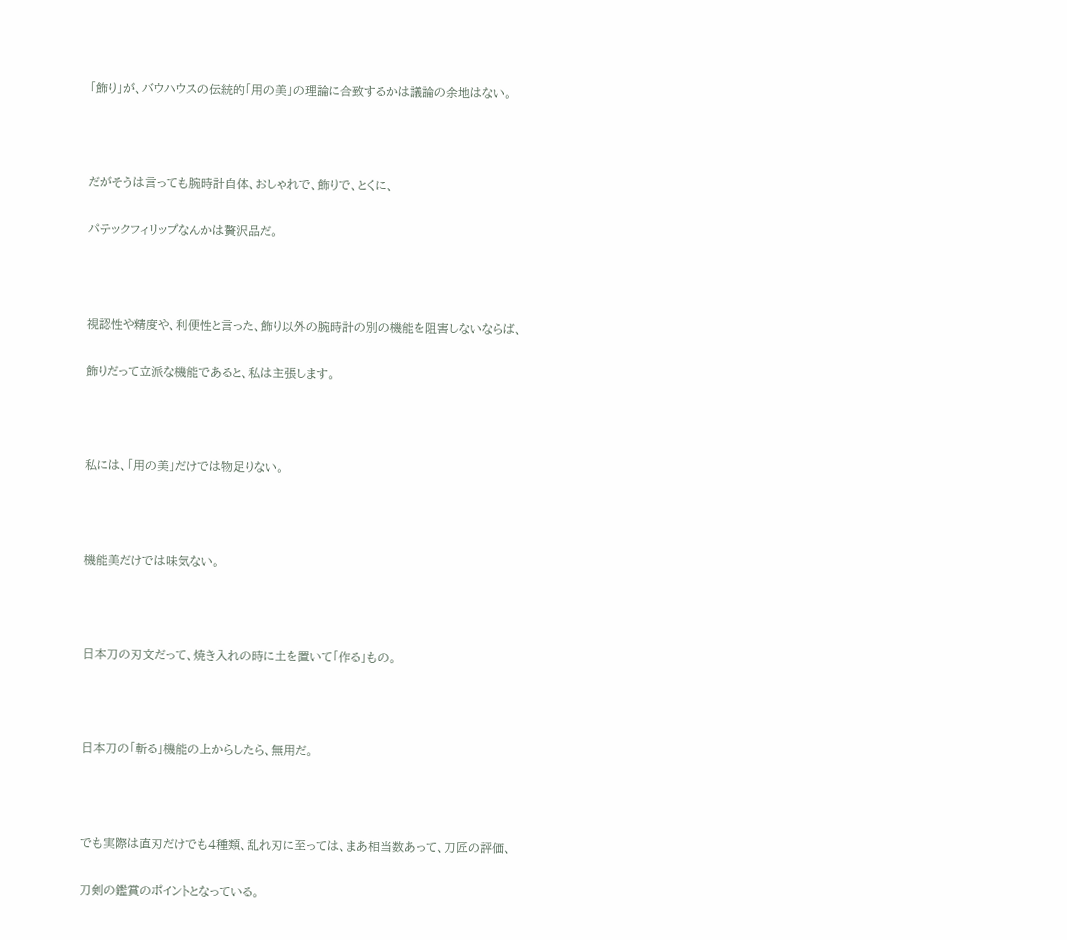「飾り」が、バウハウスの伝統的「用の美」の理論に合致するかは議論の余地はない。



だがそうは言っても腕時計自体、おしゃれで、飾りで、とくに、

パテックフィリップなんかは贅沢品だ。



視認性や精度や、利便性と言った、飾り以外の腕時計の別の機能を阻害しないならば、

飾りだって立派な機能であると、私は主張します。



私には、「用の美」だけでは物足りない。



機能美だけでは味気ない。



日本刀の刃文だって、焼き入れの時に土を置いて「作る」もの。



日本刀の「斬る」機能の上からしたら、無用だ。



でも実際は直刃だけでも4種類、乱れ刃に至っては、まあ相当数あって、刀匠の評価、

刀剣の鑑賞のポイントとなっている。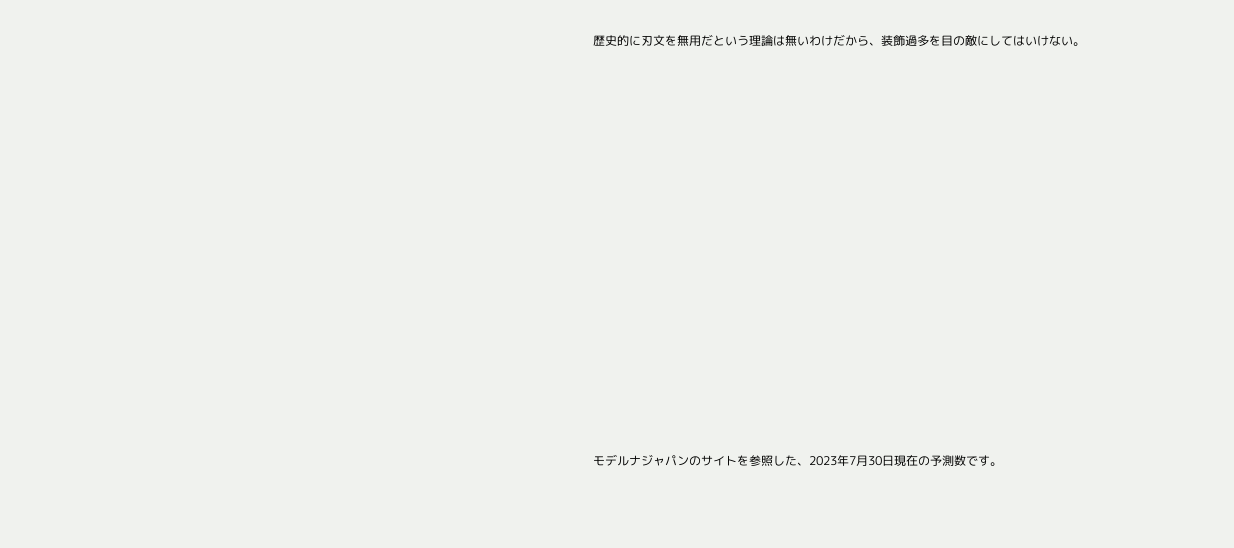歴史的に刃文を無用だという理論は無いわけだから、装飾過多を目の敵にしてはいけない。



















モデルナジャパンのサイトを参照した、2023年7月30日現在の予測数です。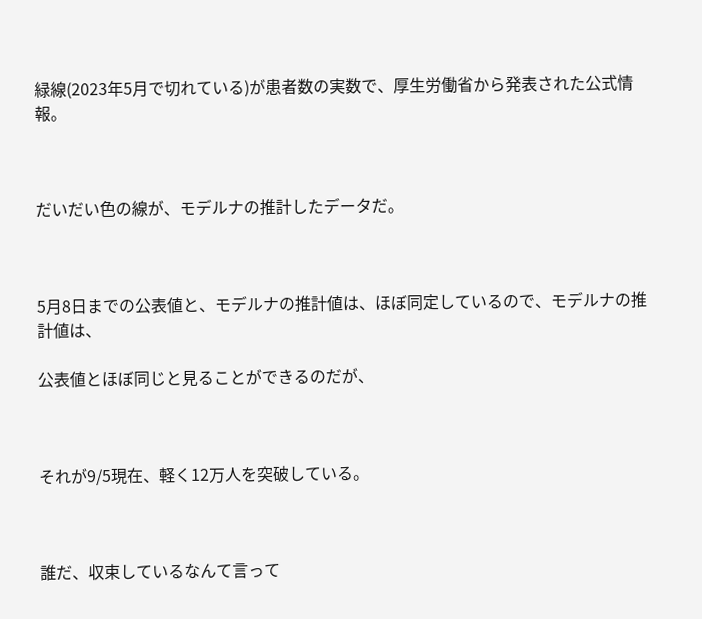緑線(2023年5月で切れている)が患者数の実数で、厚生労働省から発表された公式情報。



だいだい色の線が、モデルナの推計したデータだ。



5月8日までの公表値と、モデルナの推計値は、ほぼ同定しているので、モデルナの推計値は、

公表値とほぼ同じと見ることができるのだが、



それが9/5現在、軽く12万人を突破している。



誰だ、収束しているなんて言って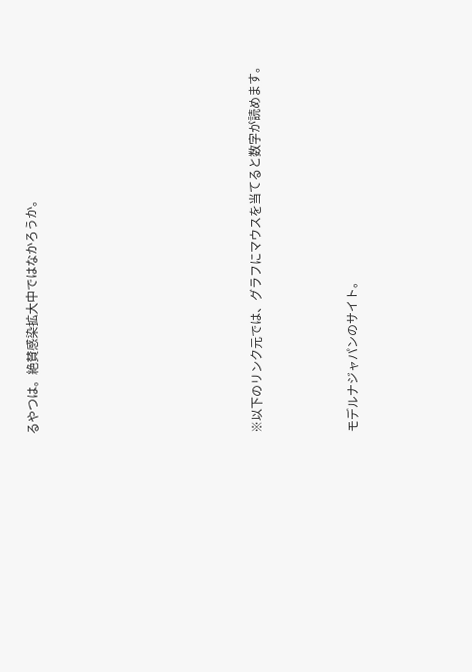るやつは。絶賛感染拡大中ではなかろうか。













※以下のリンク元では、グラフにマウスを当てると数字が読めます。





モデルナジャパンのサイト。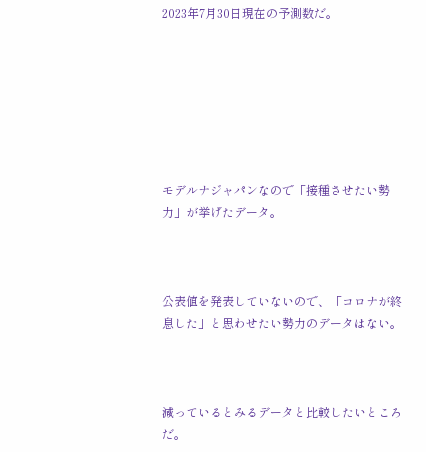2023年7月30日現在の予測数だ。







モデルナジャパンなので「接種させたい勢力」が挙げたデータ。



公表値を発表していないので、「コロナが終息した」と思わせたい勢力のデータはない。



減っているとみるデータと比較したいところだ。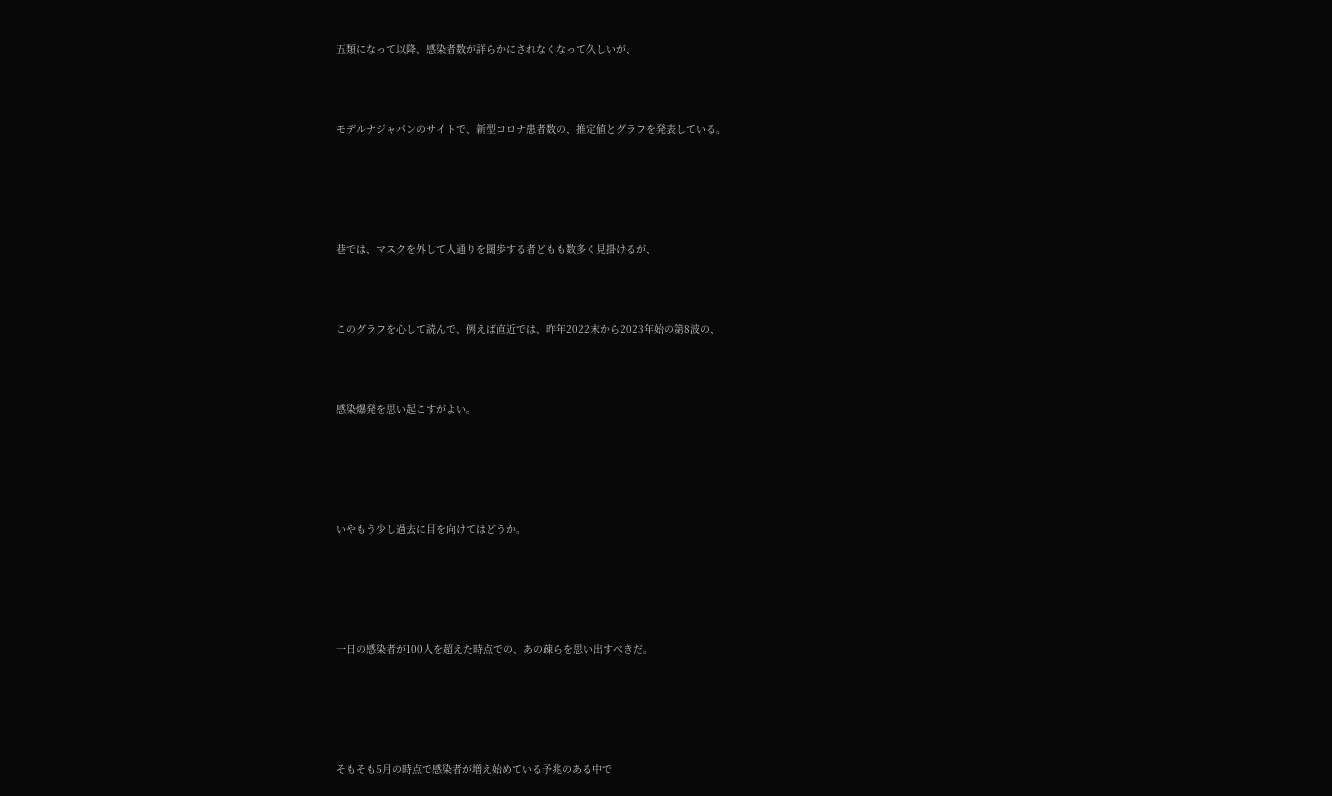五類になって以降、感染者数が詳らかにされなくなって久しいが、



モデルナジャパンのサイトで、新型コロナ患者数の、推定値とグラフを発表している。





巷では、マスクを外して人通りを闊歩する者どもも数多く見掛けるが、



このグラフを心して読んで、例えば直近では、昨年2022末から2023年始の第8波の、



感染爆発を思い起こすがよい。





いやもう少し過去に目を向けてはどうか。





一日の感染者が100人を超えた時点での、あの疎らを思い出すべきだ。





そもそも5月の時点で感染者が増え始めている予兆のある中で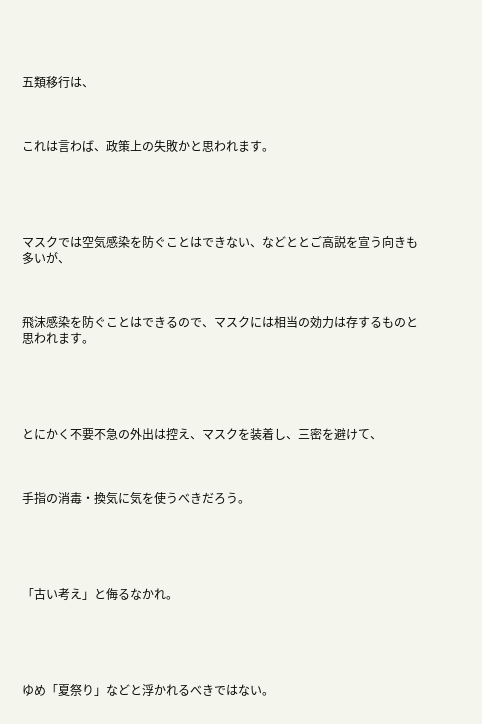五類移行は、



これは言わば、政策上の失敗かと思われます。





マスクでは空気感染を防ぐことはできない、などととご高説を宣う向きも多いが、



飛沫感染を防ぐことはできるので、マスクには相当の効力は存するものと思われます。





とにかく不要不急の外出は控え、マスクを装着し、三密を避けて、



手指の消毒・換気に気を使うべきだろう。





「古い考え」と侮るなかれ。





ゆめ「夏祭り」などと浮かれるべきではない。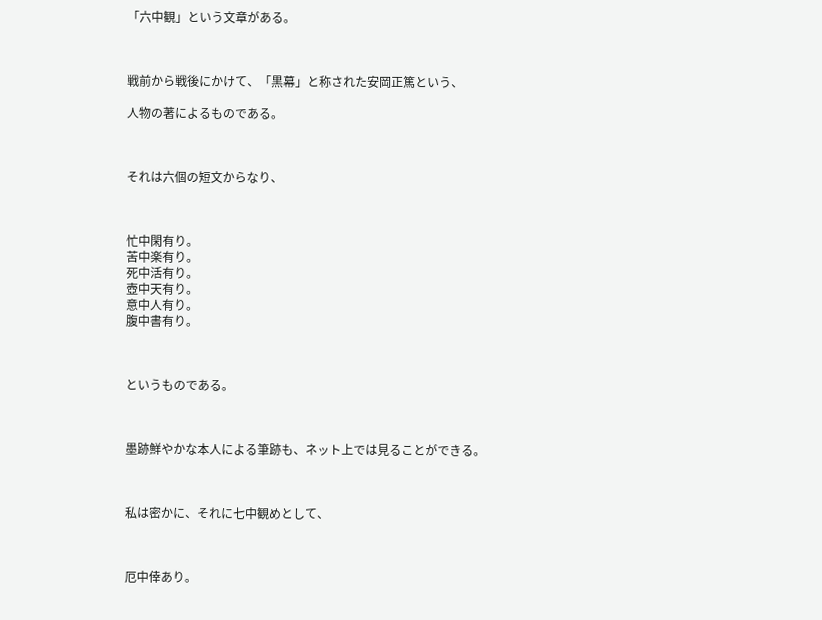「六中観」という文章がある。



戦前から戦後にかけて、「黒幕」と称された安岡正篤という、

人物の著によるものである。



それは六個の短文からなり、



忙中閑有り。
苦中楽有り。
死中活有り。
壺中天有り。
意中人有り。
腹中書有り。



というものである。



墨跡鮮やかな本人による筆跡も、ネット上では見ることができる。



私は密かに、それに七中観めとして、



厄中倖あり。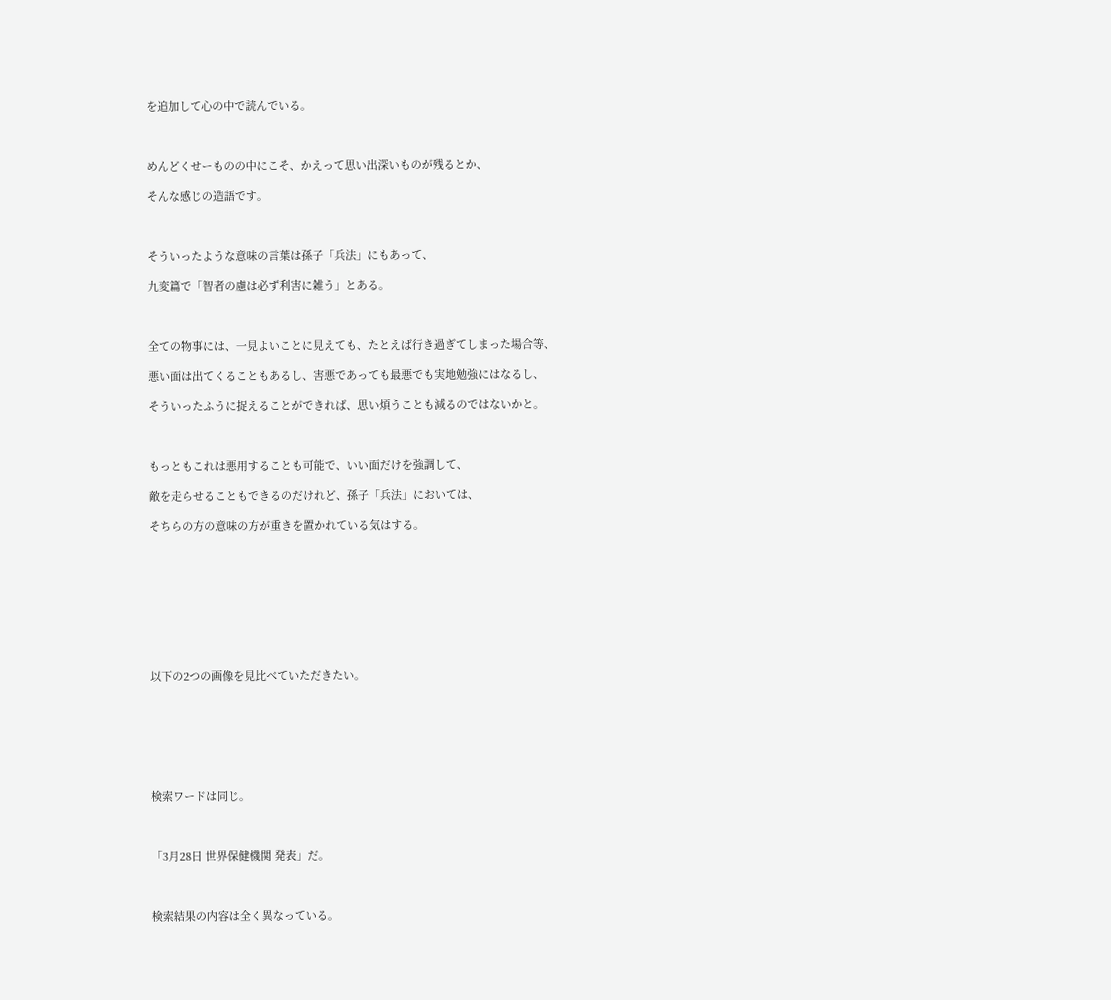を追加して心の中で読んでいる。



めんどくせーものの中にこそ、かえって思い出深いものが残るとか、

そんな感じの造語です。



そういったような意味の言葉は孫子「兵法」にもあって、

九変篇で「智者の慮は必ず利害に雑う」とある。



全ての物事には、一見よいことに見えても、たとえば行き過ぎてしまった場合等、

悪い面は出てくることもあるし、害悪であっても最悪でも実地勉強にはなるし、

そういったふうに捉えることができれば、思い煩うことも減るのではないかと。



もっともこれは悪用することも可能で、いい面だけを強調して、

敵を走らせることもできるのだけれど、孫子「兵法」においては、

そちらの方の意味の方が重きを置かれている気はする。









以下の2つの画像を見比べていただきたい。







検索ワードは同じ。



「3月28日 世界保健機関 発表」だ。



検索結果の内容は全く異なっている。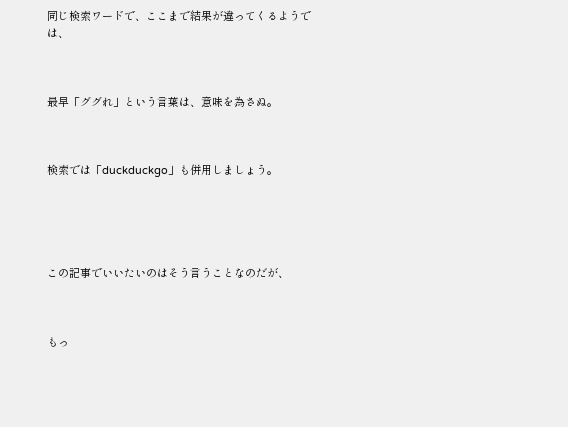同じ検索ワードで、ここまで結果が違ってくるようでは、



最早「ググれ」という言葉は、意味を為さぬ。



検索では「duckduckgo」も併用しましょう。





この記事でいいたいのはそう言うことなのだが、



もっ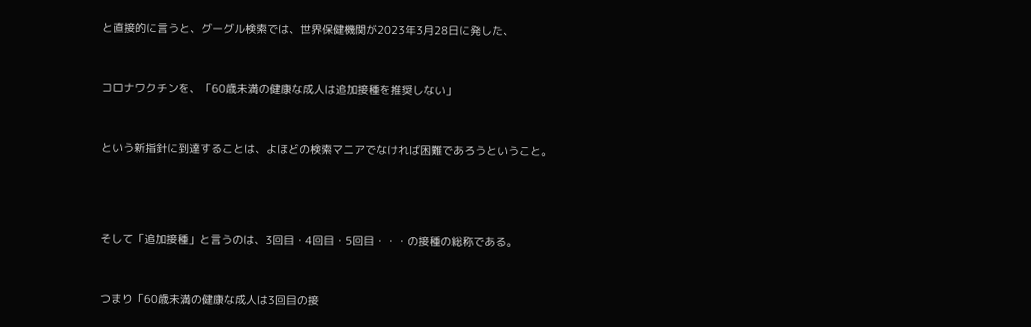と直接的に言うと、グーグル検索では、世界保健機関が2023年3月28日に発した、



コロナワクチンを、「60歳未満の健康な成人は追加接種を推奨しない」



という新指針に到達することは、よほどの検索マニアでなければ困難であろうということ。





そして「追加接種」と言うのは、3回目・4回目・5回目・・・の接種の総称である。



つまり「60歳未満の健康な成人は3回目の接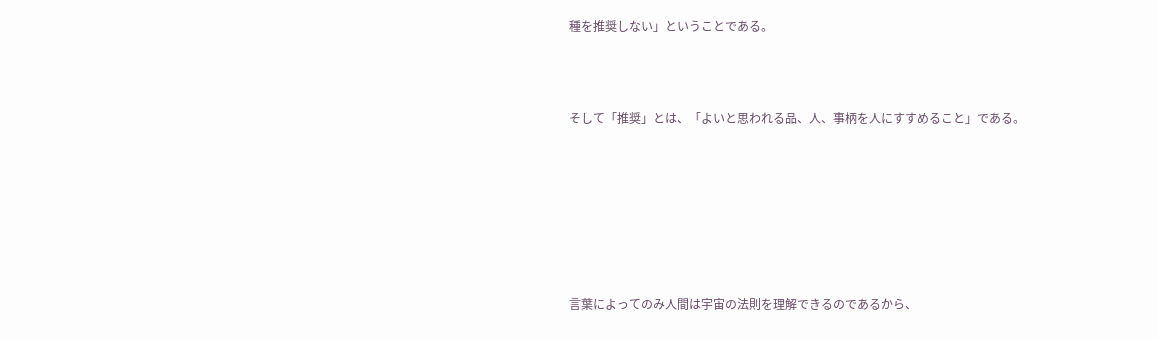種を推奨しない」ということである。



そして「推奨」とは、「よいと思われる品、人、事柄を人にすすめること」である。







言葉によってのみ人間は宇宙の法則を理解できるのであるから、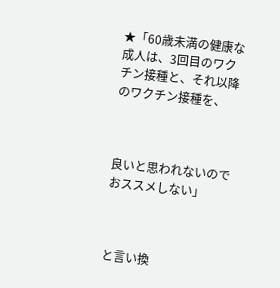★「60歳未満の健康な成人は、3回目のワクチン接種と、それ以降のワクチン接種を、



良いと思われないのでおススメしない」



と言い換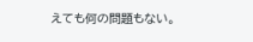えても何の問題もない。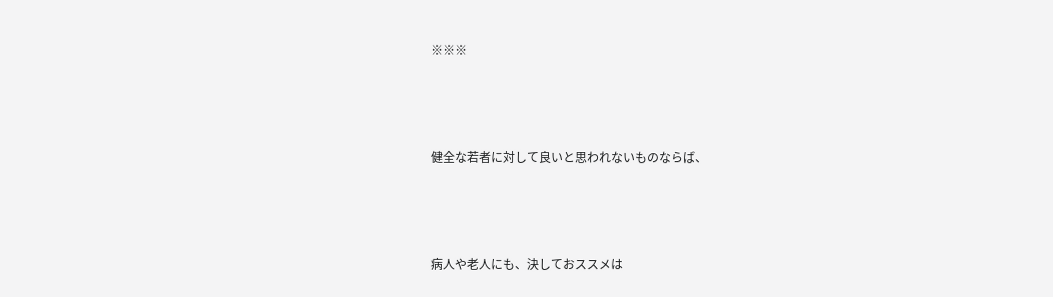※※※



健全な若者に対して良いと思われないものならば、



病人や老人にも、決しておススメは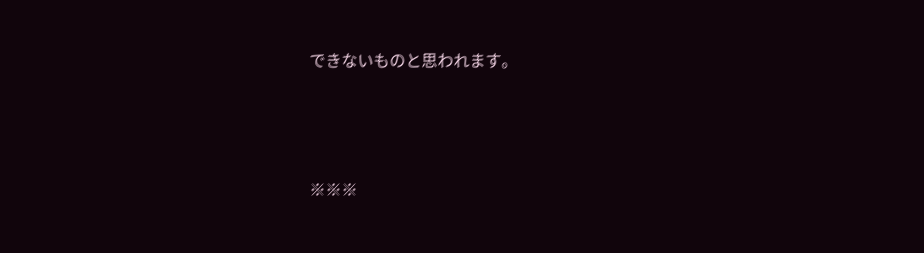できないものと思われます。



※※※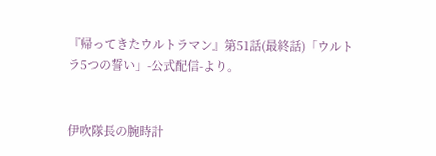『帰ってきたウルトラマン』第51話(最終話)「ウルトラ5つの誓い」-公式配信-より。


伊吹隊長の腕時計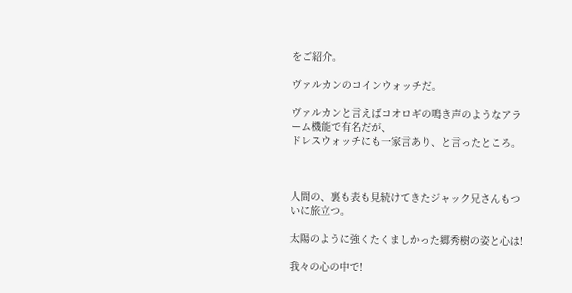をご紹介。

ヴァルカンのコインウォッチだ。

ヴァルカンと言えばコオロギの鳴き声のようなアラーム機能で有名だが、
ドレスウォッチにも一家言あり、と言ったところ。



人間の、裏も表も見続けてきたジャック兄さんもついに旅立つ。

太陽のように強くたくましかった郷秀樹の姿と心は!

我々の心の中で!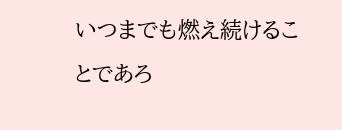いつまでも燃え続けることであろ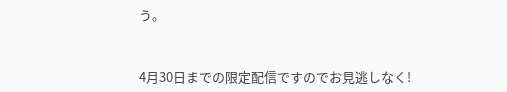う。


4月30日までの限定配信ですのでお見逃しなく!